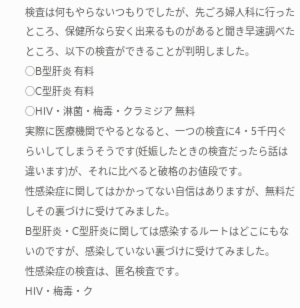検査は何もやらないつもりでしたが、先ごろ婦人科に行ったところ、保健所なら安く出来るものがあると聞き早速調べたところ、以下の検査ができることが判明しました。
○B型肝炎 有料
○C型肝炎 有料
○HIV・淋菌・梅毒・クラミジア 無料
実際に医療機関でやるとなると、一つの検査に4・5千円ぐらいしてしまうそうです(妊娠したときの検査だったら話は違います)が、それに比べると破格のお値段です。
性感染症に関してはかかってない自信はありますが、無料だしその裏づけに受けてみました。
B型肝炎・C型肝炎に関しては感染するルートはどこにもないのですが、感染していない裏づけに受けてみました。
性感染症の検査は、匿名検査です。
HIV・梅毒・ク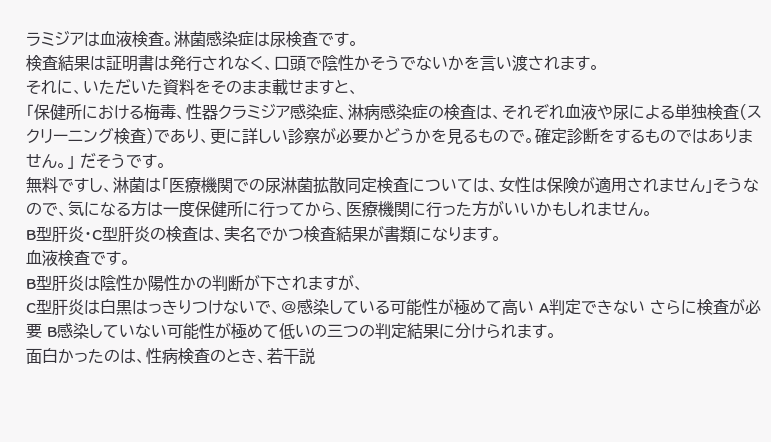ラミジアは血液検査。淋菌感染症は尿検査です。
検査結果は証明書は発行されなく、口頭で陰性かそうでないかを言い渡されます。
それに、いただいた資料をそのまま載せますと、
「保健所における梅毒、性器クラミジア感染症、淋病感染症の検査は、それぞれ血液や尿による単独検査(スクリーニング検査)であり、更に詳しい診察が必要かどうかを見るもので。確定診断をするものではありません。」 だそうです。
無料ですし、淋菌は「医療機関での尿淋菌拡散同定検査については、女性は保険が適用されません」そうなので、気になる方は一度保健所に行ってから、医療機関に行った方がいいかもしれません。
B型肝炎・C型肝炎の検査は、実名でかつ検査結果が書類になります。
血液検査です。
B型肝炎は陰性か陽性かの判断が下されますが、
C型肝炎は白黒はっきりつけないで、@感染している可能性が極めて高い A判定できない さらに検査が必要 B感染していない可能性が極めて低いの三つの判定結果に分けられます。
面白かったのは、性病検査のとき、若干説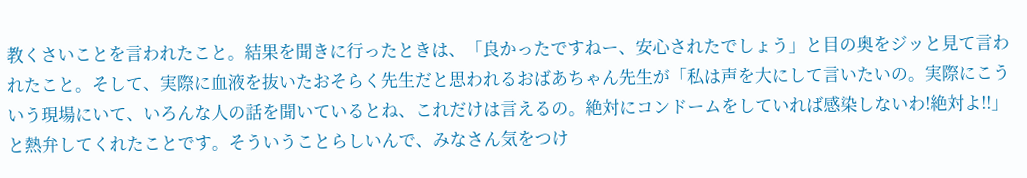教くさいことを言われたこと。結果を聞きに行ったときは、「良かったですねー、安心されたでしょう」と目の奥をジッと見て言われたこと。そして、実際に血液を抜いたおそらく先生だと思われるおばあちゃん先生が「私は声を大にして言いたいの。実際にこういう現場にいて、いろんな人の話を聞いているとね、これだけは言えるの。絶対にコンドームをしていれば感染しないわ!絶対よ!!」と熱弁してくれたことです。そういうことらしいんで、みなさん気をつけ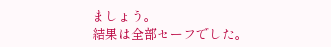ましょう。
結果は全部セーフでした。